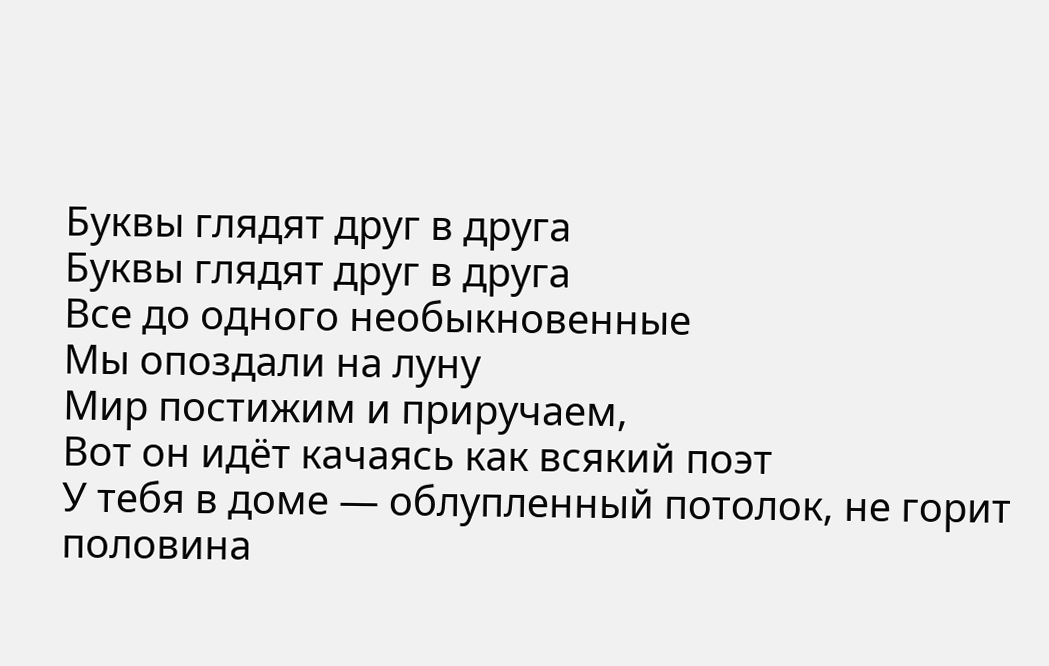Буквы глядят друг в друга
Буквы глядят друг в друга
Все до одного необыкновенные
Мы опоздали на луну
Мир постижим и приручаем,
Вот он идёт качаясь как всякий поэт
У тебя в доме — облупленный потолок, не горит половина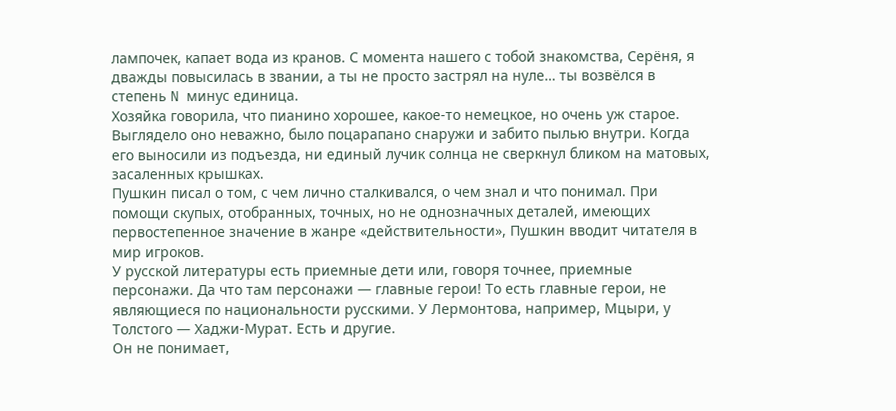лампочек, капает вода из кранов. С момента нашего с тобой знакомства, Серёня, я дважды повысилась в звании, а ты не просто застрял на нуле… ты возвёлся в степень N минус единица.
Хозяйка говорила, что пианино хорошее, какое-то немецкое, но очень уж старое. Выглядело оно неважно, было поцарапано снаружи и забито пылью внутри. Когда его выносили из подъезда, ни единый лучик солнца не сверкнул бликом на матовых, засаленных крышках.
Пушкин писал о том, с чем лично сталкивался, о чем знал и что понимал. При помощи скупых, отобранных, точных, но не однозначных деталей, имеющих первостепенное значение в жанре «действительности», Пушкин вводит читателя в мир игроков.
У русской литературы есть приемные дети или, говоря точнее, приемные персонажи. Да что там персонажи — главные герои! То есть главные герои, не являющиеся по национальности русскими. У Лермонтова, например, Мцыри, у Толстого — Хаджи-Мурат. Есть и другие.
Он не понимает,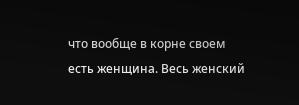что вообще в корне своем есть женщина. Весь женский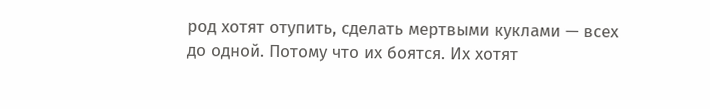род хотят отупить, сделать мертвыми куклами — всех до одной. Потому что их боятся. Их хотят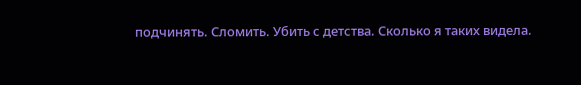подчинять. Сломить. Убить с детства. Сколько я таких видела.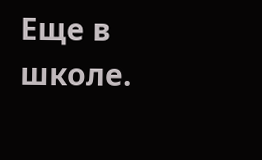Еще в школе.